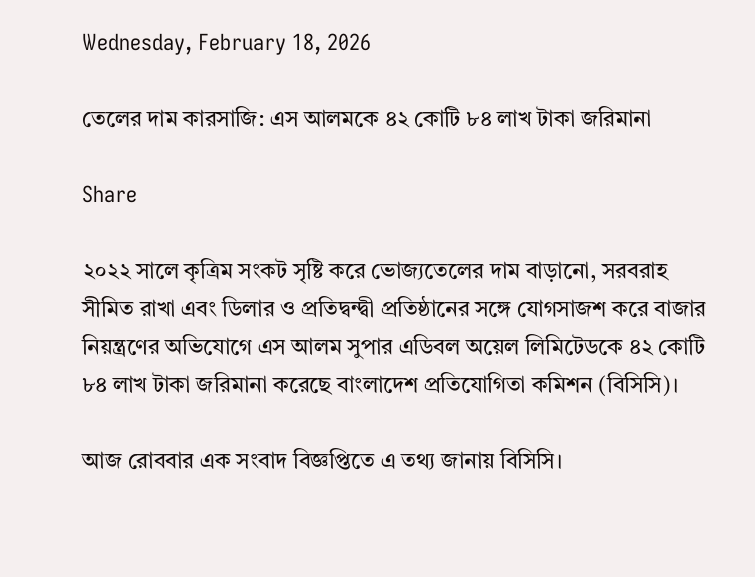Wednesday, February 18, 2026

তেলের দাম কারসাজি: এস আলমকে ৪২ কোটি ৮৪ লাখ টাকা জরিমানা

Share

২০২২ সালে কৃত্রিম সংকট সৃষ্টি করে ভোজ্যতেলের দাম বাড়ানো, সরবরাহ সীমিত রাখা এবং ডিলার ও প্রতিদ্বন্দ্বী প্রতিষ্ঠানের সঙ্গে যোগসাজশ করে বাজার নিয়ন্ত্রণের অভিযোগে এস আলম সুপার এডিবল অয়েল লিমিটেডকে ৪২ কোটি ৮৪ লাখ টাকা জরিমানা করেছে বাংলাদেশ প্রতিযোগিতা কমিশন (বিসিসি)।

আজ রোববার এক সংবাদ বিজ্ঞপ্তিতে এ তথ্য জানায় বিসিসি।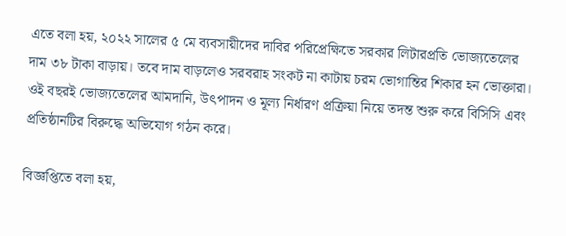এতে বলা হয়, ২০২২ সালের ৫ মে ব্যবসায়ীদের দাবির পরিপ্রেক্ষিতে সরকার লিটারপ্রতি ভোজ্যতেলের দাম ৩৮ টাকা বাড়ায়। তবে দাম বাড়লেও সরবরাহ সংকট না কাটায় চরম ভোগান্তির শিকার হন ভোক্তারা। ওই বছরই ভোজ্যতেলের আমদানি, উৎপাদন ও মূল্য নির্ধারণ প্রক্রিয়া নিয়ে তদন্ত শুরু করে বিসিসি এবং প্রতিষ্ঠানটির বিরুদ্ধে অভিযোগ গঠন করে।

বিজ্ঞপ্তিতে বলা হয়,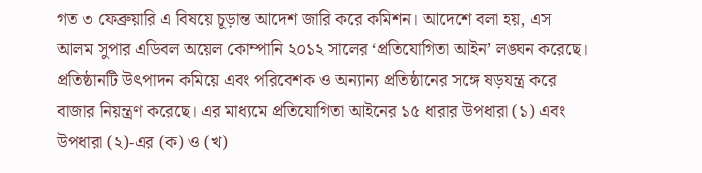গত ৩ ফেব্রুয়ারি এ বিষয়ে চূড়ান্ত আদেশ জারি করে কমিশন। আদেশে বলা হয়, এস আলম সুপার এডিবল অয়েল কোম্পানি ২০১২ সালের ‘প্রতিযোগিতা আইন’ লঙ্ঘন করেছে। প্রতিষ্ঠানটি উৎপাদন কমিয়ে এবং পরিবেশক ও অন্যান্য প্রতিষ্ঠানের সঙ্গে ষড়যন্ত্র করে বাজার নিয়ন্ত্রণ করেছে। এর মাধ্যমে প্রতিযোগিতা আইনের ১৫ ধারার উপধারা (১) এবং উপধারা (২)-এর (ক) ও (খ)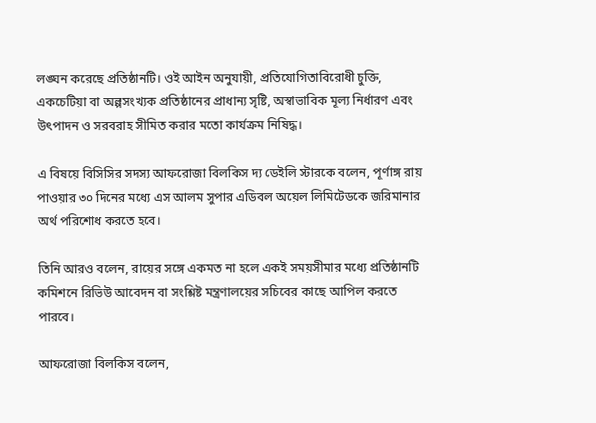লঙ্ঘন করেছে প্রতিষ্ঠানটি। ওই আইন অনুযায়ী, প্রতিযোগিতাবিরোধী চুক্তি, একচেটিয়া বা অল্পসংখ্যক প্রতিষ্ঠানের প্রাধান্য সৃষ্টি, অস্বাভাবিক মূল্য নির্ধারণ এবং উৎপাদন ও সরবরাহ সীমিত করার মতো কার্যক্রম নিষিদ্ধ।

এ বিষয়ে বিসিসির সদস্য আফরোজা বিলকিস দ্য ডেইলি স্টারকে বলেন, পূর্ণাঙ্গ রায় পাওয়ার ৩০ দিনের মধ্যে এস আলম সুপার এডিবল অয়েল লিমিটেডকে জরিমানার অর্থ পরিশোধ করতে হবে।

তিনি আরও বলেন, রায়ের সঙ্গে একমত না হলে একই সময়সীমার মধ্যে প্রতিষ্ঠানটি কমিশনে রিভিউ আবেদন বা সংশ্লিষ্ট মন্ত্রণালয়ের সচিবের কাছে আপিল করতে পারবে।

আফরোজা বিলকিস বলেন,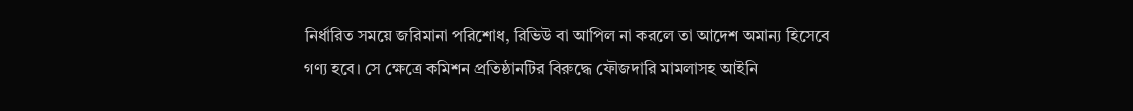নির্ধারিত সময়ে জরিমানা পরিশোধ, রিভিউ বা আপিল না করলে তা আদেশ অমান্য হিসেবে গণ্য হবে। সে ক্ষেত্রে কমিশন প্রতিষ্ঠানটির বিরুদ্ধে ফৌজদারি মামলাসহ আইনি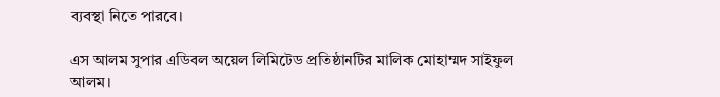ব্যবস্থা নিতে পারবে।

এস আলম সুপার এডিবল অয়েল লিমিটেড প্রতিষ্ঠানটির মালিক মোহাম্মদ সাইফুল আলম।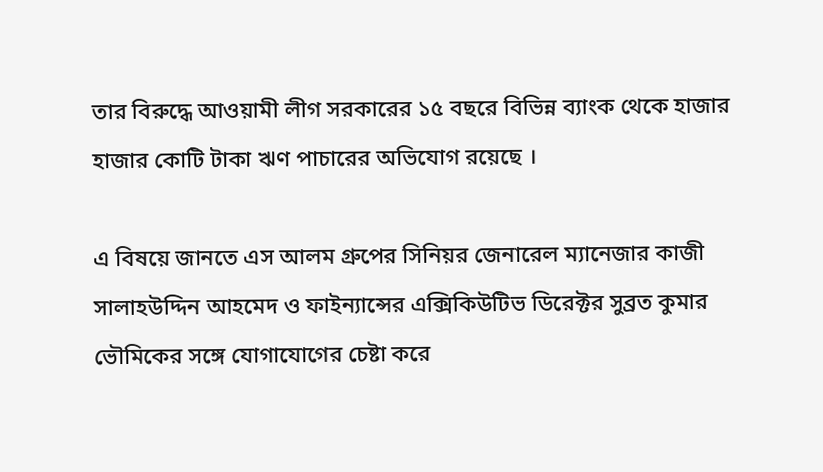তার বিরুদ্ধে আওয়ামী লীগ সরকারের ১৫ বছরে বিভিন্ন ব্যাংক থেকে হাজার হাজার কোটি টাকা ঋণ পাচারের অভিযোগ রয়েছে ।

এ বিষয়ে জানতে এস আলম গ্রুপের সিনিয়র জেনারেল ম্যানেজার কাজী সালাহউদ্দিন আহমেদ ও ফাইন্যান্সের এক্সিকিউটিভ ডিরেক্টর সুব্রত কুমার ভৌমিকের সঙ্গে যোগাযোগের চেষ্টা করে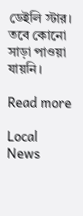ডেইলি স্টার। তবে কোনো সাড়া পাওয়া যায়নি।

Read more

Local News